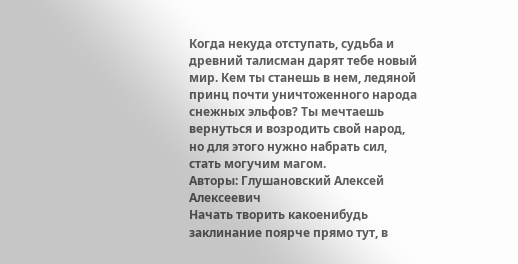Когда некуда отступать, судьба и древний талисман дарят тебе новый мир. Кем ты станешь в нем, ледяной принц почти уничтоженного народа снежных эльфов? Ты мечтаешь вернуться и возродить свой народ, но для этого нужно набрать сил, стать могучим магом.
Авторы: Глушановский Алексей Алексеевич
Начать творить какоенибудь заклинание поярче прямо тут, в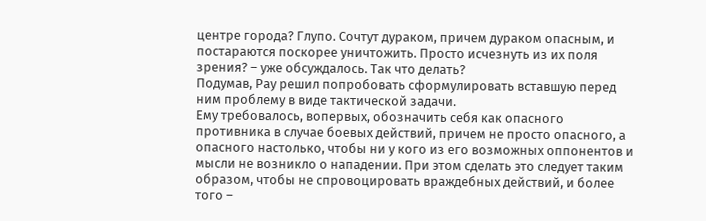центре города? Глупо. Сочтут дураком, причем дураком опасным, и постараются поскорее уничтожить. Просто исчезнуть из их поля зрения? – уже обсуждалось. Так что делать?
Подумав, Рау решил попробовать сформулировать вставшую перед ним проблему в виде тактической задачи.
Ему требовалось, вопервых, обозначить себя как опасного противника в случае боевых действий, причем не просто опасного, а опасного настолько, чтобы ни у кого из его возможных оппонентов и мысли не возникло о нападении. При этом сделать это следует таким образом, чтобы не спровоцировать враждебных действий, и более того –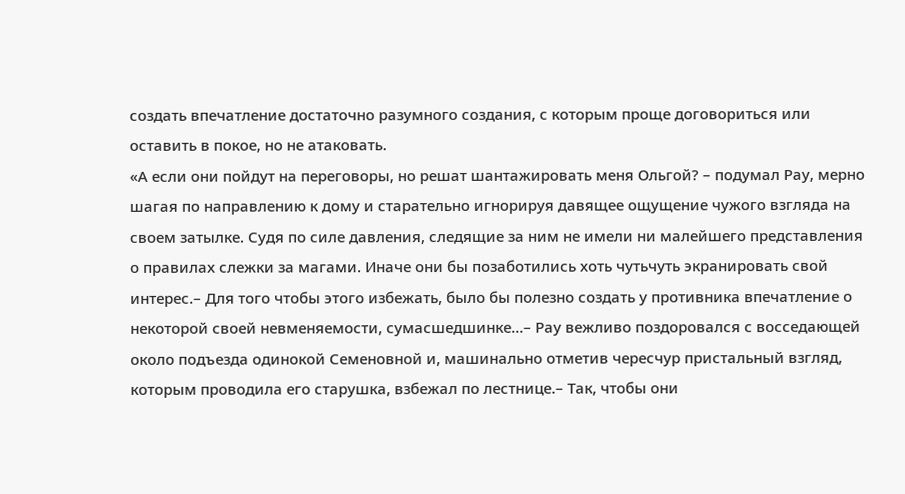создать впечатление достаточно разумного создания, с которым проще договориться или оставить в покое, но не атаковать.
«А если они пойдут на переговоры, но решат шантажировать меня Ольгой? – подумал Рау, мерно шагая по направлению к дому и старательно игнорируя давящее ощущение чужого взгляда на своем затылке. Судя по силе давления, следящие за ним не имели ни малейшего представления о правилах слежки за магами. Иначе они бы позаботились хоть чутьчуть экранировать свой интерес.– Для того чтобы этого избежать, было бы полезно создать у противника впечатление о некоторой своей невменяемости, сумасшедшинке…– Рау вежливо поздоровался с восседающей около подъезда одинокой Семеновной и, машинально отметив чересчур пристальный взгляд, которым проводила его старушка, взбежал по лестнице.– Так, чтобы они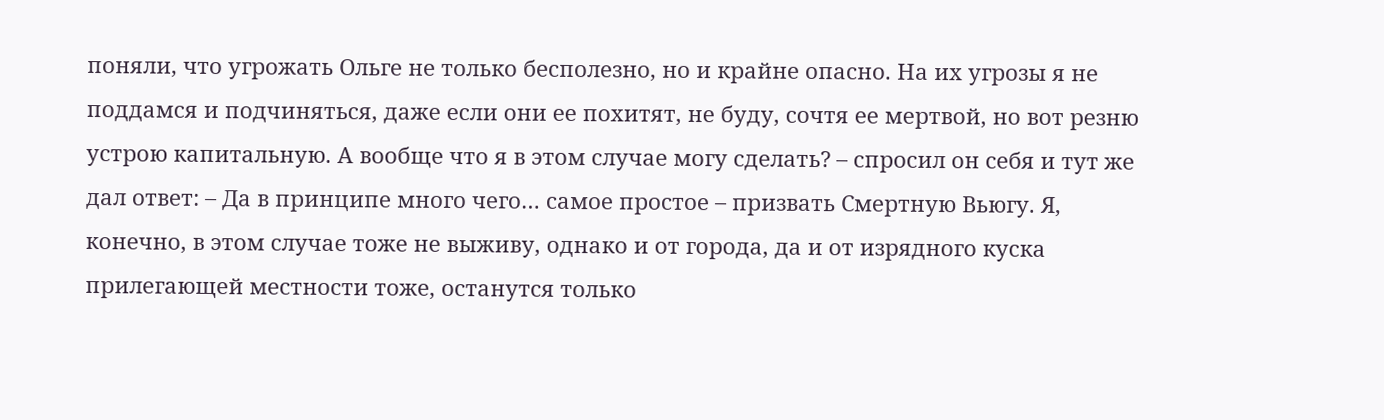поняли, что угрожать Ольге не только бесполезно, но и крайне опасно. На их угрозы я не поддамся и подчиняться, даже если они ее похитят, не буду, сочтя ее мертвой, но вот резню устрою капитальную. А вообще что я в этом случае могу сделать? – спросил он себя и тут же дал ответ: – Да в принципе много чего… самое простое – призвать Смертную Вьюгу. Я, конечно, в этом случае тоже не выживу, однако и от города, да и от изрядного куска прилегающей местности тоже, останутся только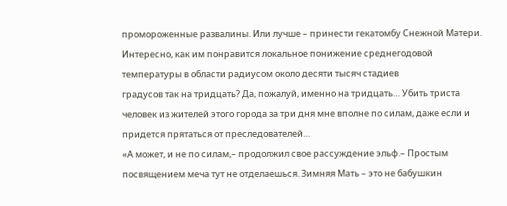промороженные развалины. Или лучше – принести гекатомбу Снежной Матери. Интересно, как им понравится локальное понижение среднегодовой температуры в области радиусом около десяти тысяч стадиев
градусов так на тридцать? Да, пожалуй, именно на тридцать… Убить триста человек из жителей этого города за три дня мне вполне по силам, даже если и придется прятаться от преследователей…
«А может, и не по силам,– продолжил свое рассуждение эльф.– Простым посвящением меча тут не отделаешься. Зимняя Мать – это не бабушкин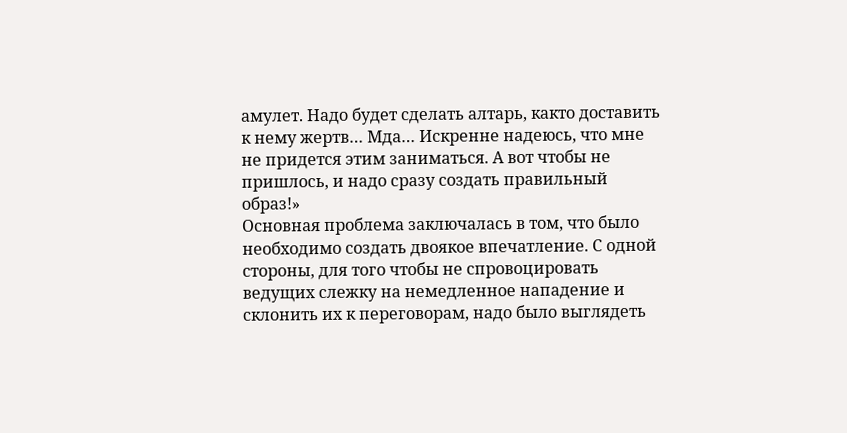амулет. Надо будет сделать алтарь, както доставить к нему жертв… Мда… Искренне надеюсь, что мне не придется этим заниматься. А вот чтобы не пришлось, и надо сразу создать правильный образ!»
Основная проблема заключалась в том, что было необходимо создать двоякое впечатление. С одной стороны, для того чтобы не спровоцировать ведущих слежку на немедленное нападение и склонить их к переговорам, надо было выглядеть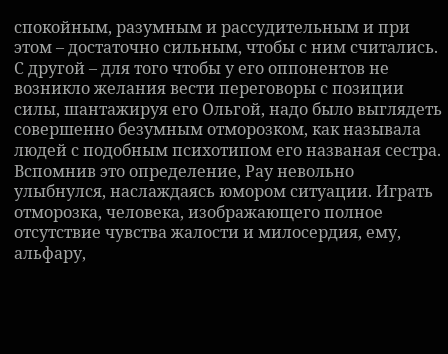спокойным, разумным и рассудительным и при этом – достаточно сильным, чтобы с ним считались. С другой – для того чтобы у его оппонентов не возникло желания вести переговоры с позиции силы, шантажируя его Ольгой, надо было выглядеть совершенно безумным отморозком, как называла людей с подобным психотипом его названая сестра. Вспомнив это определение, Рау невольно улыбнулся, наслаждаясь юмором ситуации. Играть отморозка, человека, изображающего полное отсутствие чувства жалости и милосердия, ему, альфару,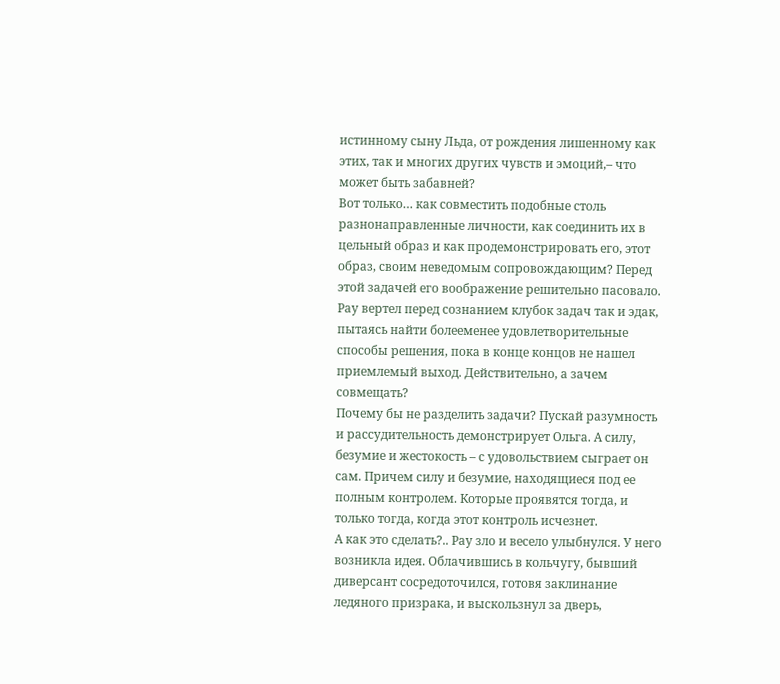истинному сыну Льда, от рождения лишенному как этих, так и многих других чувств и эмоций,– что может быть забавней?
Вот только… как совместить подобные столь разнонаправленные личности, как соединить их в цельный образ и как продемонстрировать его, этот образ, своим неведомым сопровождающим? Перед этой задачей его воображение решительно пасовало.
Рау вертел перед сознанием клубок задач так и эдак, пытаясь найти болееменее удовлетворительные способы решения, пока в конце концов не нашел приемлемый выход. Действительно, а зачем совмещать?
Почему бы не разделить задачи? Пускай разумность и рассудительность демонстрирует Ольга. А силу, безумие и жестокость – с удовольствием сыграет он сам. Причем силу и безумие, находящиеся под ее полным контролем. Которые проявятся тогда, и только тогда, когда этот контроль исчезнет.
А как это сделать?.. Рау зло и весело улыбнулся. У него возникла идея. Облачившись в кольчугу, бывший диверсант сосредоточился, готовя заклинание ледяного призрака, и выскользнул за дверь,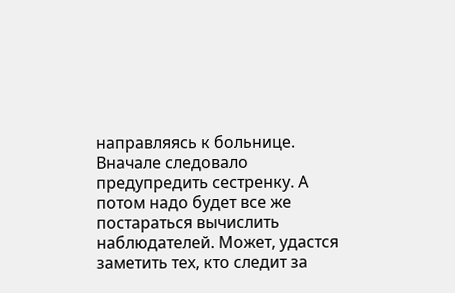направляясь к больнице. Вначале следовало предупредить сестренку. А потом надо будет все же постараться вычислить наблюдателей. Может, удастся заметить тех, кто следит за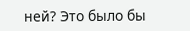ней? Это было бы